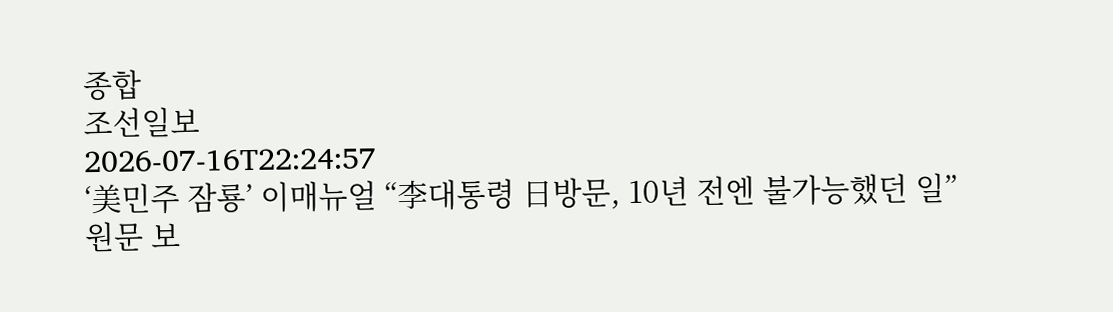종합
조선일보
2026-07-16T22:24:57
‘美민주 잠룡’ 이매뉴얼 “李대통령 日방문, 10년 전엔 불가능했던 일”
원문 보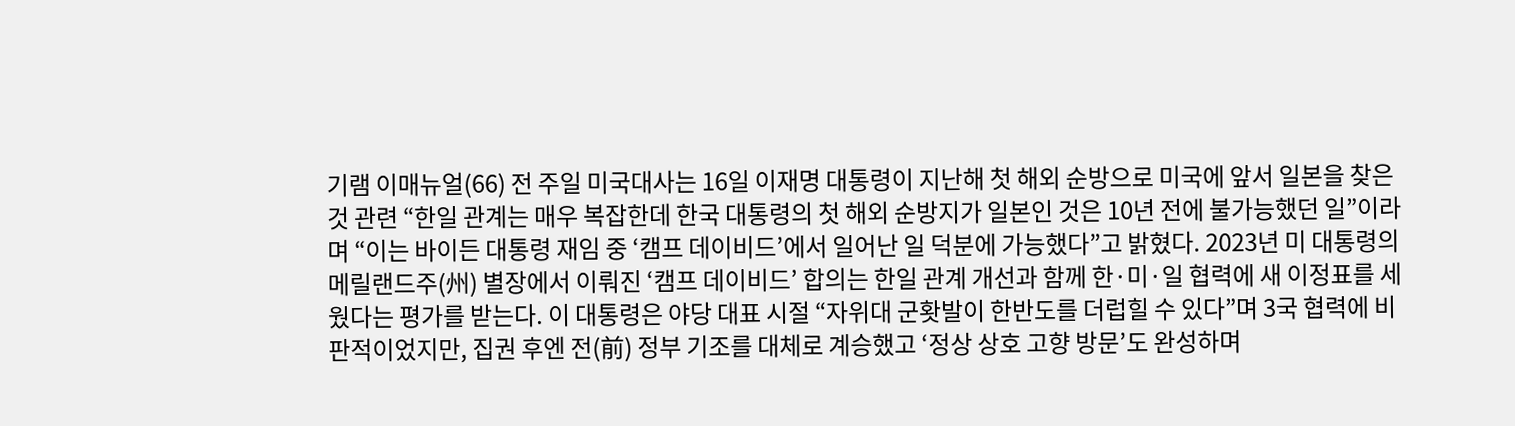기램 이매뉴얼(66) 전 주일 미국대사는 16일 이재명 대통령이 지난해 첫 해외 순방으로 미국에 앞서 일본을 찾은 것 관련 “한일 관계는 매우 복잡한데 한국 대통령의 첫 해외 순방지가 일본인 것은 10년 전에 불가능했던 일”이라며 “이는 바이든 대통령 재임 중 ‘캠프 데이비드’에서 일어난 일 덕분에 가능했다”고 밝혔다. 2023년 미 대통령의 메릴랜드주(州) 별장에서 이뤄진 ‘캠프 데이비드’ 합의는 한일 관계 개선과 함께 한·미·일 협력에 새 이정표를 세웠다는 평가를 받는다. 이 대통령은 야당 대표 시절 “자위대 군홧발이 한반도를 더럽힐 수 있다”며 3국 협력에 비판적이었지만, 집권 후엔 전(前) 정부 기조를 대체로 계승했고 ‘정상 상호 고향 방문’도 완성하며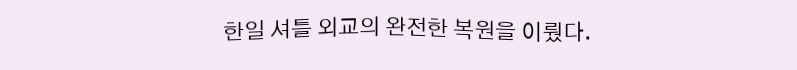한일 셔틀 외교의 완전한 복원을 이뤘다.